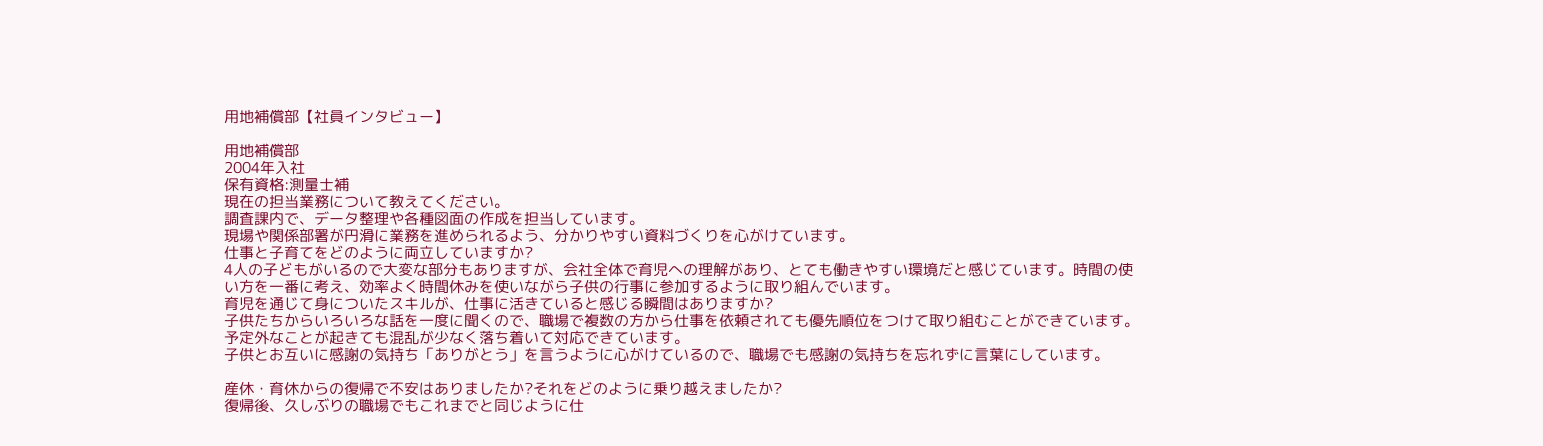用地補償部【社員インタビュー】

用地補償部
2004年入社
保有資格:測量士補
現在の担当業務について教えてください。
調査課内で、データ整理や各種図面の作成を担当しています。
現場や関係部署が円滑に業務を進められるよう、分かりやすい資料づくりを心がけています。
仕事と子育てをどのように両立していますか?
4人の子どもがいるので大変な部分もありますが、会社全体で育児への理解があり、とても働きやすい環境だと感じています。時間の使い方を一番に考え、効率よく時間休みを使いながら子供の行事に参加するように取り組んでいます。
育児を通じて身についたスキルが、仕事に活きていると感じる瞬間はありますか?
子供たちからいろいろな話を一度に聞くので、職場で複数の方から仕事を依頼されても優先順位をつけて取り組むことができています。予定外なことが起きても混乱が少なく落ち着いて対応できています。
子供とお互いに感謝の気持ち「ありがとう」を言うように心がけているので、職場でも感謝の気持ちを忘れずに言葉にしています。

産休・育休からの復帰で不安はありましたか?それをどのように乗り越えましたか?
復帰後、久しぶりの職場でもこれまでと同じように仕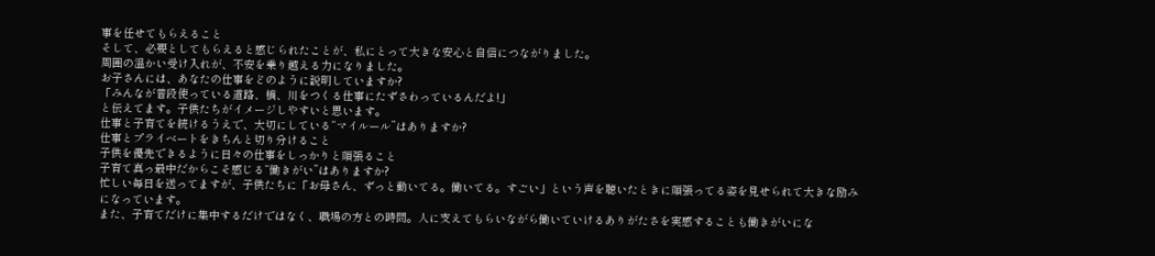事を任せてもらえること
そして、必要としてもらえると感じられたことが、私にとって大きな安心と自信につながりました。
周囲の温かい受け入れが、不安を乗り越える力になりました。
お子さんには、あなたの仕事をどのように説明していますか?
「みんなが普段使っている道路、橋、川をつくる仕事にたずさわっているんだよ!」
と伝えてます。子供たちがイメージしやすいと思います。
仕事と子育てを続けるうえで、大切にしている“マイルール”はありますか?
仕事とプライベートをきちんと切り分けること
子供を優先できるように日々の仕事をしっかりと頑張ること
子育て真っ最中だからこそ感じる“働きがい”はありますか?
忙しい毎日を送ってますが、子供たちに「お母さん、ずっと動いてる。働いてる。すごい」という声を聴いたときに頑張ってる姿を見せられて大きな励みになっています。
また、子育てだけに集中するだけではなく、職場の方との時間。人に支えてもらいながら働いていけるありがたさを実感することも働きがいにな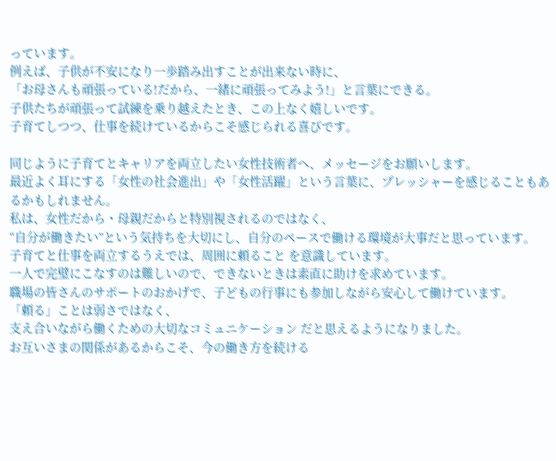っています。
例えば、子供が不安になり一歩踏み出すことが出来ない時に、
「お母さんも頑張っている!だから、一緒に頑張ってみよう!」と言葉にできる。
子供たちが頑張って試練を乗り越えたとき、この上なく嬉しいです。
子育てしつつ、仕事を続けているからこそ感じられる喜びです。

同じように子育てとキャリアを両立したい女性技術者へ、メッセージをお願いします。
最近よく耳にする「女性の社会進出」や「女性活躍」という言葉に、プレッシャーを感じることもあるかもしれません。
私は、女性だから・母親だからと特別視されるのではなく、
“自分が働きたい”という気持ちを大切にし、自分のペースで働ける環境が大事だと思っています。
子育てと仕事を両立するうえでは、周囲に頼ること を意識しています。
一人で完璧にこなすのは難しいので、できないときは素直に助けを求めています。
職場の皆さんのサポートのおかげで、子どもの行事にも参加しながら安心して働けています。
「頼る」ことは弱さではなく、
支え合いながら働くための大切なコミュニケーション だと思えるようになりました。
お互いさまの関係があるからこそ、今の働き方を続ける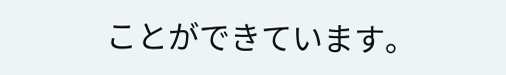ことができています。